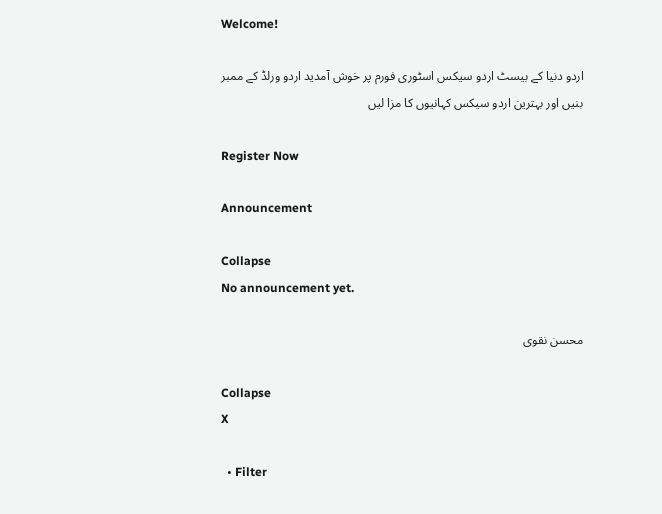Welcome!

اردو دنیا کے بیسٹ اردو سیکس اسٹوری فورم پر خوش آمدید اردو ورلڈ کے ممبر بنیں اور بہترین اردو سیکس کہانیوں کا مزا لیں

Register Now

Announcement

Collapse
No announcement yet.

محسن نقوی

Collapse
X

  • Filter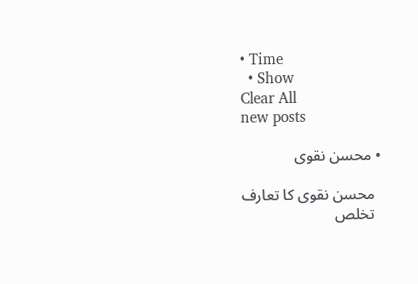• Time
  • Show
Clear All
new posts

  • محسن نقوی

    محسن نقوی کا تعارف
    تخلص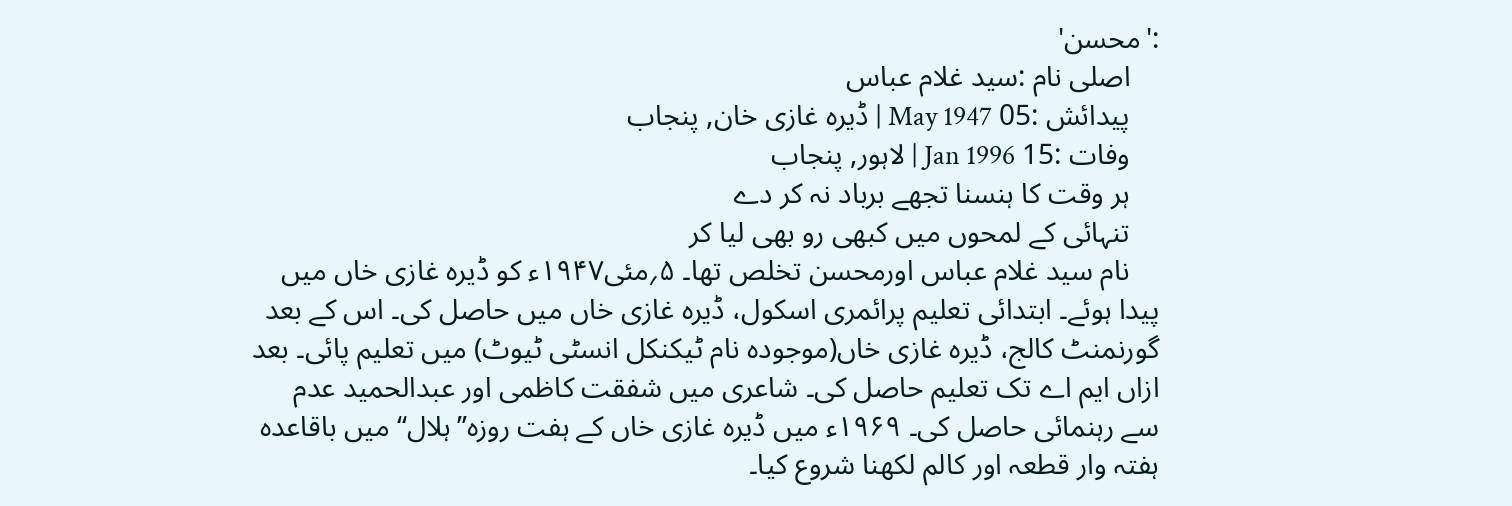:'محسن'
    اصلی نام :سید غلام عباس
    پیدائش :05 May 1947 | ڈیرہ غازی خان, پنجاب
    وفات :15 Jan 1996 | لاہور, پنجاب
    ہر وقت کا ہنسنا تجھے برباد نہ کر دے
    تنہائی کے لمحوں میں کبھی رو بھی لیا کر
    نام سید غلام عباس اورمحسن تخلص تھا۔ ۵؍مئی۱۹۴۷ء کو ڈیرہ غازی خاں میں پیدا ہوئے۔ ابتدائی تعلیم پرائمری اسکول، ڈیرہ غازی خاں میں حاصل کی۔ اس کے بعد گورنمنٹ کالج، ڈیرہ غازی خاں(موجودہ نام ٹیکنکل انسٹی ٹیوٹ) میں تعلیم پائی۔ بعد ازاں ایم اے تک تعلیم حاصل کی۔ شاعری میں شفقت کاظمی اور عبدالحمید عدم سے رہنمائی حاصل کی۔ ۱۹۶۹ء میں ڈیرہ غازی خاں کے ہفت روزہ’’ہلال‘‘ میں باقاعدہ ہفتہ وار قطعہ اور کالم لکھنا شروع کیا۔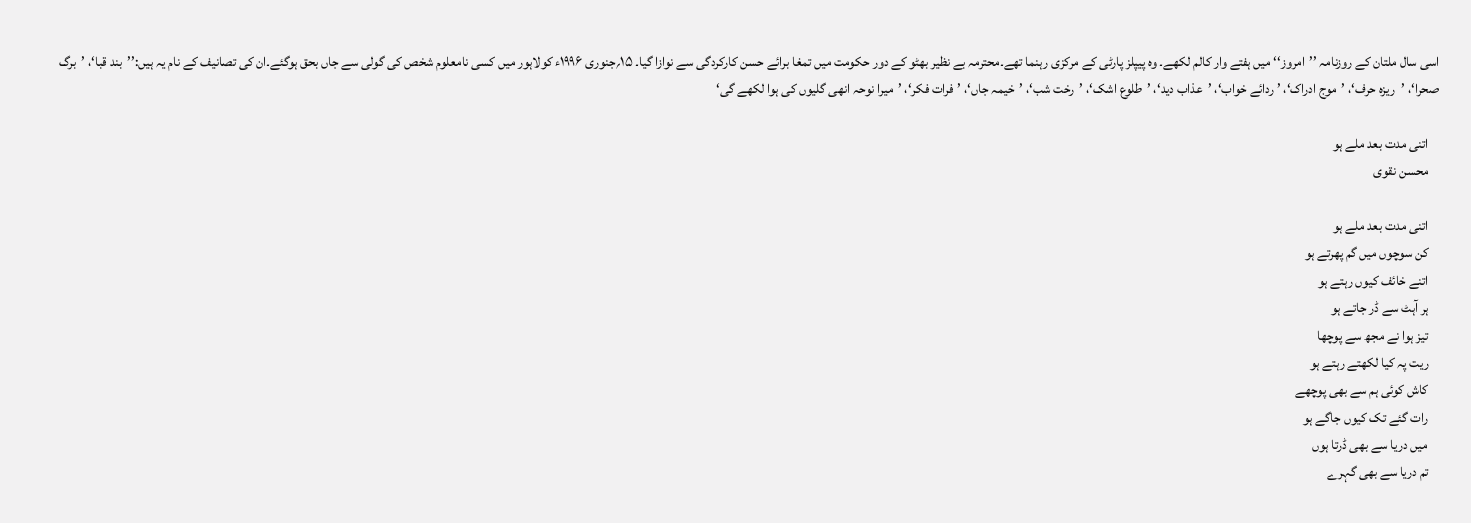اسی سال ملتان کے روزنامہ ’’امروز‘‘ میں ہفتے وار کالم لکھے۔ وہ پیپلز پارٹی کے مرکزی رہنما تھے۔محترمہ بے نظیر بھٹو کے دور حکومت میں تمغا برائے حسن کارکردگی سے نوازا گیا۔ ۱۵؍جنوری ۱۹۹۶ء کولاہور میں کسی نامعلوم شخص کی گولی سے جاں بحق ہوگئے۔ان کی تصانیف کے نام یہ ہیں:’’بند قبا‘، ’برگ صحرا‘، ’ریزہ حرف‘، ’موج ادراک‘، ’ ردائے خواب‘، ’عذاب دید‘، ’طلوع اشک‘، ’رخت شب‘، ’خیمہ جاں‘، ’فرات فکر‘، ’میرا نوحہ انھی گلیوں کی ہوا لکھے گی‘

    اتنی مدت بعد ملے ہو
    محسن نقوی

    اتنی مدت بعد ملے ہو
    کن سوچوں میں گم پھرتے ہو
    اتنے خائف کیوں رہتے ہو
    ہر آہٹ سے ڈر جاتے ہو
    تیز ہوا نے مجھ سے پوچھا
    ریت پہ کیا لکھتے رہتے ہو
    کاش کوئی ہم سے بھی پوچھے
    رات گئے تک کیوں جاگے ہو
    میں دریا سے بھی ڈرتا ہوں
    تم دریا سے بھی گہرے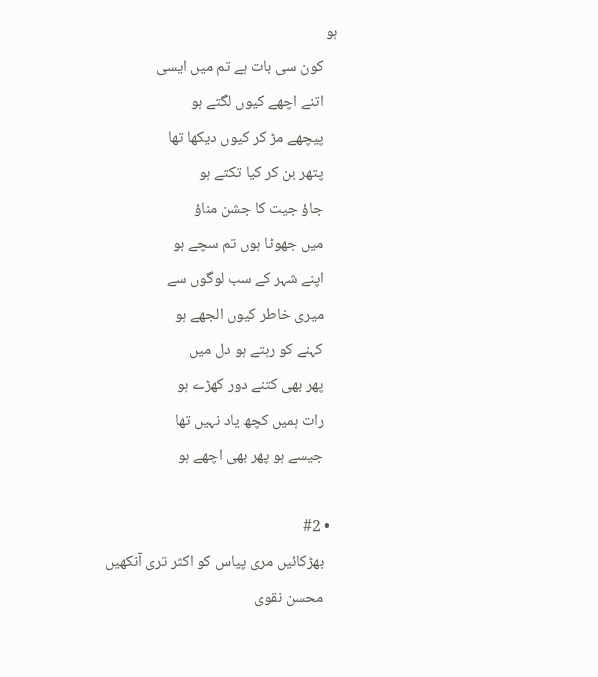ہو
    کون سی بات ہے تم میں ایسی
    اتنے اچھے کیوں لگتے ہو
    پیچھے مڑ کر کیوں دیکھا تھا
    پتھر بن کر کیا تکتے ہو
    جاؤ جیت کا جشن مناؤ
    میں جھوٹا ہوں تم سچے ہو
    اپنے شہر کے سب لوگوں سے
    میری خاطر کیوں الجھے ہو
    کہنے کو رہتے ہو دل میں
    پھر بھی کتنے دور کھڑے ہو
    رات ہمیں کچھ یاد نہیں تھا
    جیسے ہو پھر بھی اچھے ہو

  • #2
    بھڑکائیں مری پیاس کو اکثر تری آنکھیں
    محسن نقوی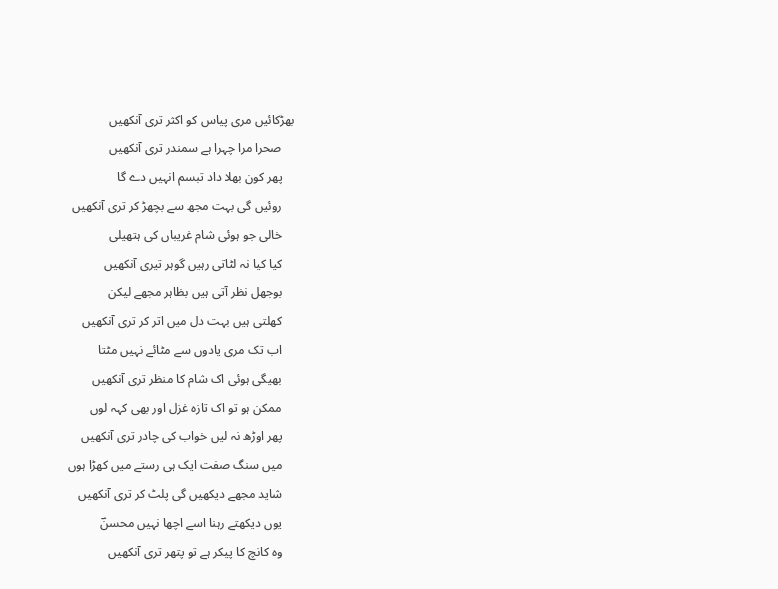بھڑکائیں مری پیاس کو اکثر تری آنکھیں
    صحرا مرا چہرا ہے سمندر تری آنکھیں
    پھر کون بھلا داد تبسم انہیں دے گا
    روئیں گی بہت مجھ سے بچھڑ کر تری آنکھیں
    خالی جو ہوئی شام غریباں کی ہتھیلی
    کیا کیا نہ لٹاتی رہیں گوہر تیری آنکھیں
    بوجھل نظر آتی ہیں بظاہر مجھے لیکن
    کھلتی ہیں بہت دل میں اتر کر تری آنکھیں
    اب تک مری یادوں سے مٹائے نہیں مٹتا
    بھیگی ہوئی اک شام کا منظر تری آنکھیں
    ممکن ہو تو اک تازہ غزل اور بھی کہہ لوں
    پھر اوڑھ نہ لیں خواب کی چادر تری آنکھیں
    میں سنگ صفت ایک ہی رستے میں کھڑا ہوں
    شاید مجھے دیکھیں گی پلٹ کر تری آنکھیں
    یوں دیکھتے رہنا اسے اچھا نہیں محسنؔ
    وہ کانچ کا پیکر ہے تو پتھر تری آنکھیں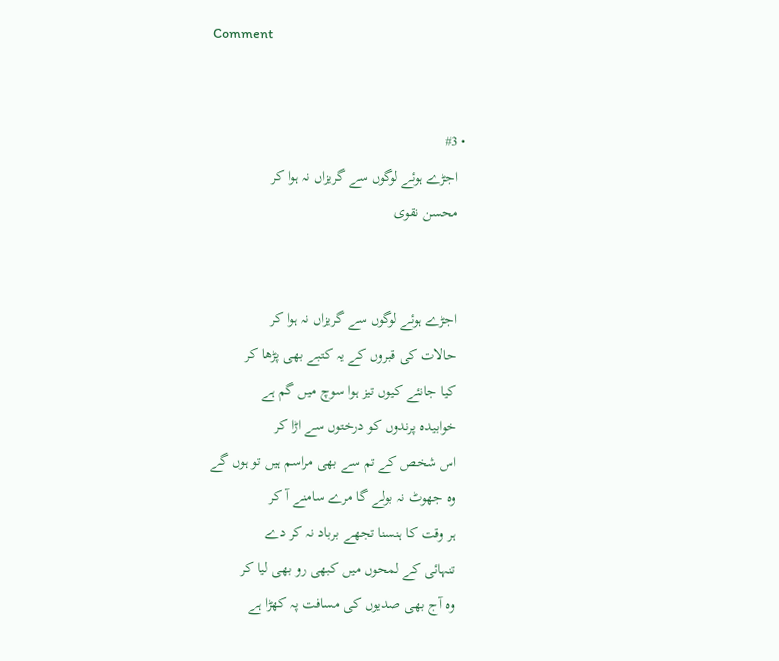Comment


    • #3
      اجڑے ہوئے لوگوں سے گریزاں نہ ہوا کر
      محسن نقوی


      اجڑے ہوئے لوگوں سے گریزاں نہ ہوا کر
      حالات کی قبروں کے یہ کتبے بھی پڑھا کر
      کیا جانئے کیوں تیز ہوا سوچ میں گم ہے
      خوابیدہ پرندوں کو درختوں سے اڑا کر
      اس شخص کے تم سے بھی مراسم ہیں تو ہوں گے
      وہ جھوٹ نہ بولے گا مرے سامنے آ کر
      ہر وقت کا ہنسنا تجھے برباد نہ کر دے
      تنہائی کے لمحوں میں کبھی رو بھی لیا کر
      وہ آج بھی صدیوں کی مسافت پہ کھڑا ہے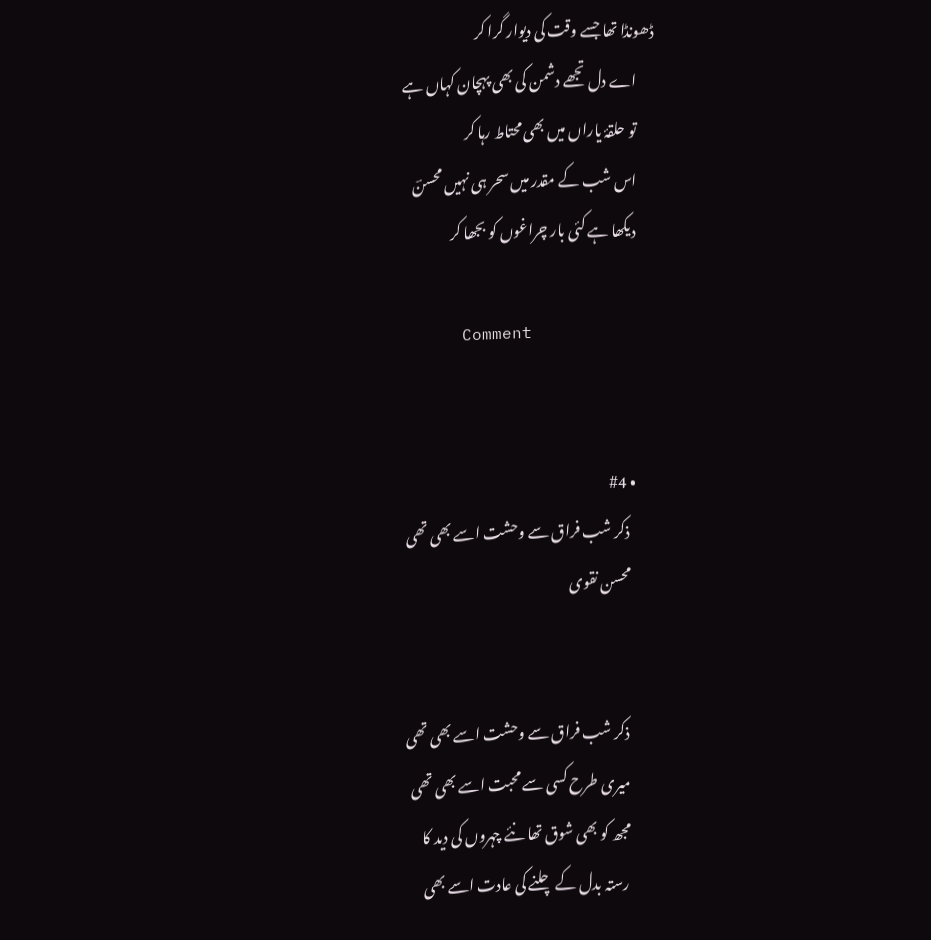ڈھونڈا تھا جسے وقت کی دیوار گرا کر
      اے دل تجھے دشمن کی بھی پہچان کہاں ہے
      تو حلقۂ یاراں میں بھی محتاط رہا کر
      اس شب کے مقدر میں سحر ہی نہیں محسنؔ
      دیکھا ہے کئی بار چراغوں کو بجھا کر

      Comment


      • #4
        ذکر شب فراق سے وحشت اسے بھی تھی
        محسن نقوی


        ذکر شب فراق سے وحشت اسے بھی تھی
        میری طرح کسی سے محبت اسے بھی تھی
        مجھ کو بھی شوق تھا نئے چہروں کی دید کا
        رستہ بدل کے چلنے کی عادت اسے بھی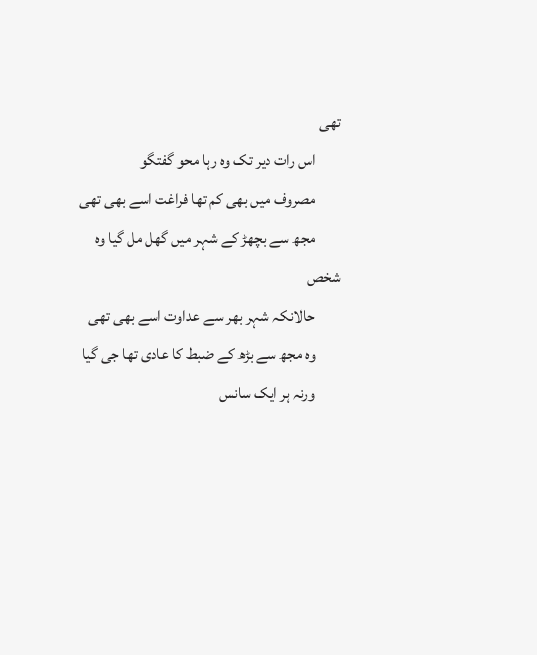تھی
        اس رات دیر تک وہ رہا محو گفتگو
        مصروف میں بھی کم تھا فراغت اسے بھی تھی
        مجھ سے بچھڑ کے شہر میں گھل مل گیا وہ شخص
        حالانکہ شہر بھر سے عداوت اسے بھی تھی
        وہ مجھ سے بڑھ کے ضبط کا عادی تھا جی گیا
        ورنہ ہر ایک سانس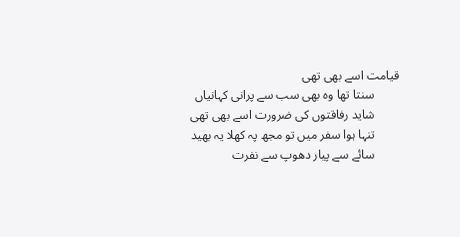قیامت اسے بھی تھی
        سنتا تھا وہ بھی سب سے پرانی کہانیاں
        شاید رفاقتوں کی ضرورت اسے بھی تھی
        تنہا ہوا سفر میں تو مجھ پہ کھلا یہ بھید
        سائے سے پیار دھوپ سے نفرت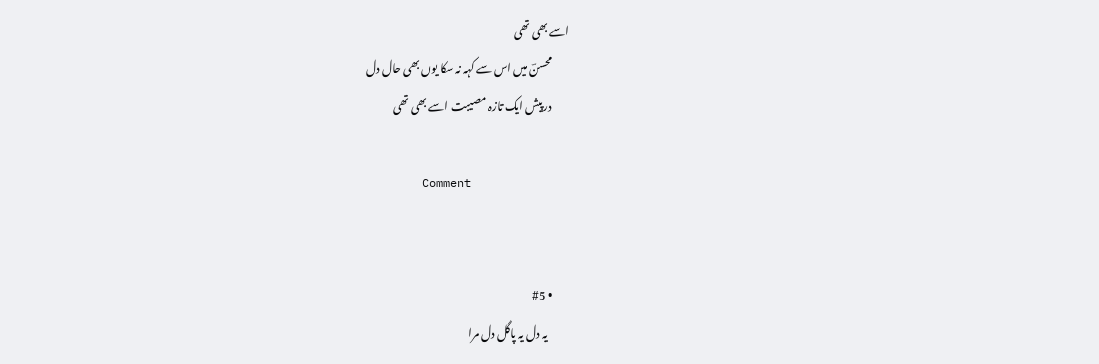اسے بھی تھی
        محسنؔ میں اس سے کہہ نہ سکا یوں بھی حال دل
        درپیش ایک تازہ مصیبت اسے بھی تھی

        Comment


        • #5
          یہ دل یہ پاگل دل مرا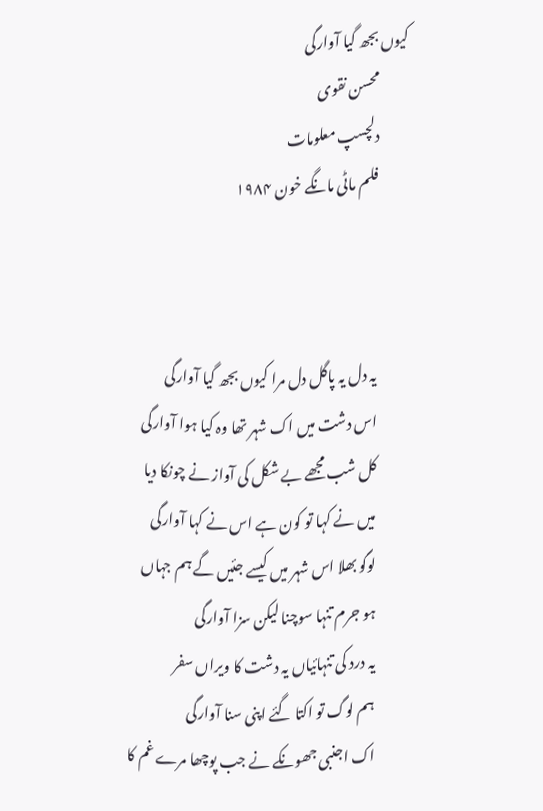کیوں بجھ گیا آوارگی
          محسن نقوی
          دلچسپ معلومات
          فلم ماٹی مانگے خون ۱۹۸۴



          یہ دل یہ پاگل دل مرا کیوں بجھ گیا آوارگی
          اس دشت میں اک شہر تھا وہ کیا ہوا آوارگی
          کل شب مجھے بے شکل کی آواز نے چونکا دیا
          میں نے کہا تو کون ہے اس نے کہا آوارگی
          لوگو بھلا اس شہر میں کیسے جئیں گے ہم جہاں
          ہو جرم تنہا سوچنا لیکن سزا آوارگی
          یہ درد کی تنہائیاں یہ دشت کا ویراں سفر
          ہم لوگ تو اکتا گئے اپنی سنا آوارگی
          اک اجنبی جھونکے نے جب پوچھا مرے غم کا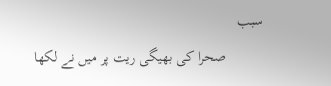سبب
          صحرا کی بھیگی ریت پر میں نے لکھا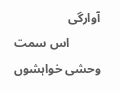آوارگی
          اس سمت وحشی خواہشوں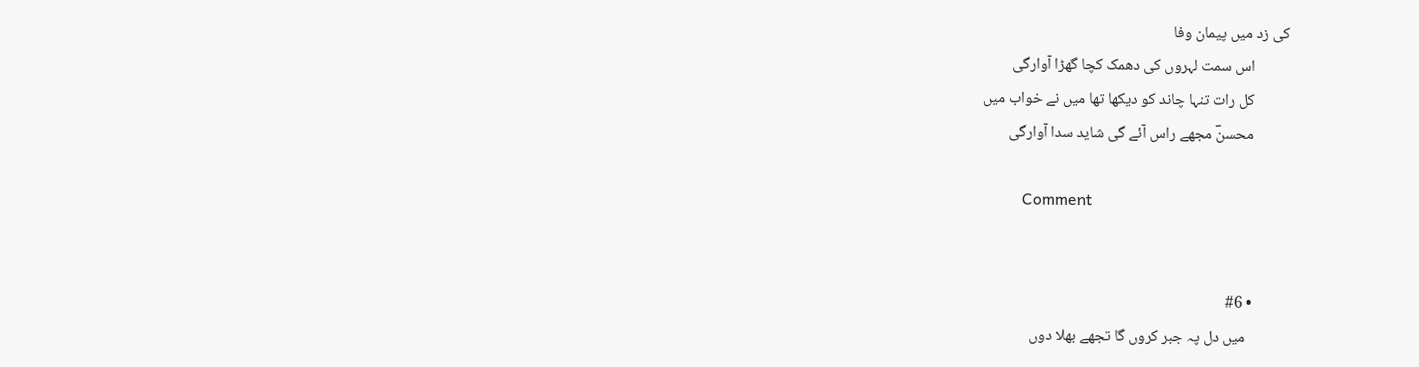کی زد میں پیمان وفا
          اس سمت لہروں کی دھمک کچا گھڑا آوارگی
          کل رات تنہا چاند کو دیکھا تھا میں نے خواب میں
          محسنؔ مجھے راس آئے گی شاید سدا آوارگی

          Comment


          • #6
            میں دل پہ جبر کروں گا تجھے بھلا دوں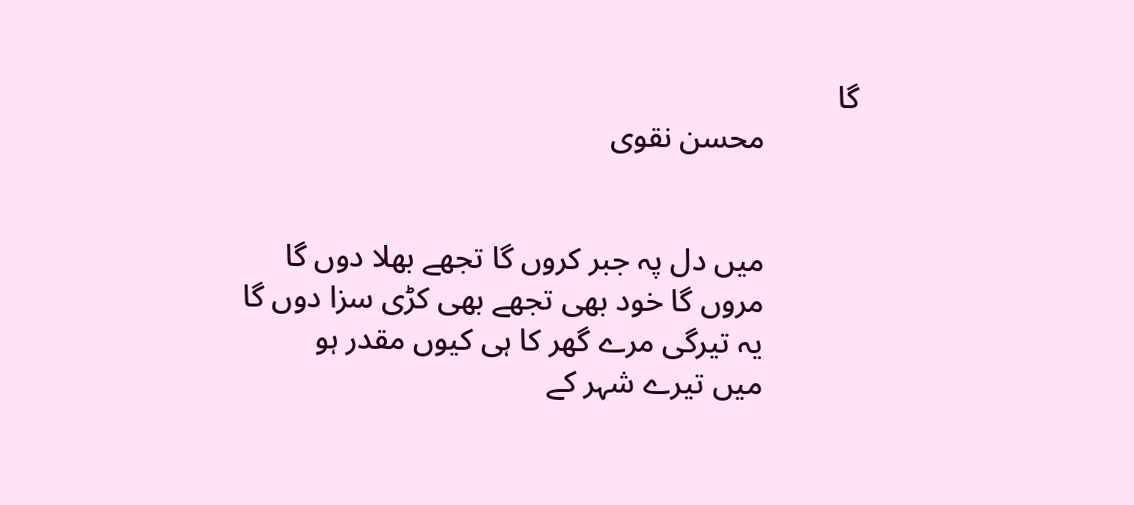گا
            محسن نقوی


            میں دل پہ جبر کروں گا تجھے بھلا دوں گا
            مروں گا خود بھی تجھے بھی کڑی سزا دوں گا
            یہ تیرگی مرے گھر کا ہی کیوں مقدر ہو
            میں تیرے شہر کے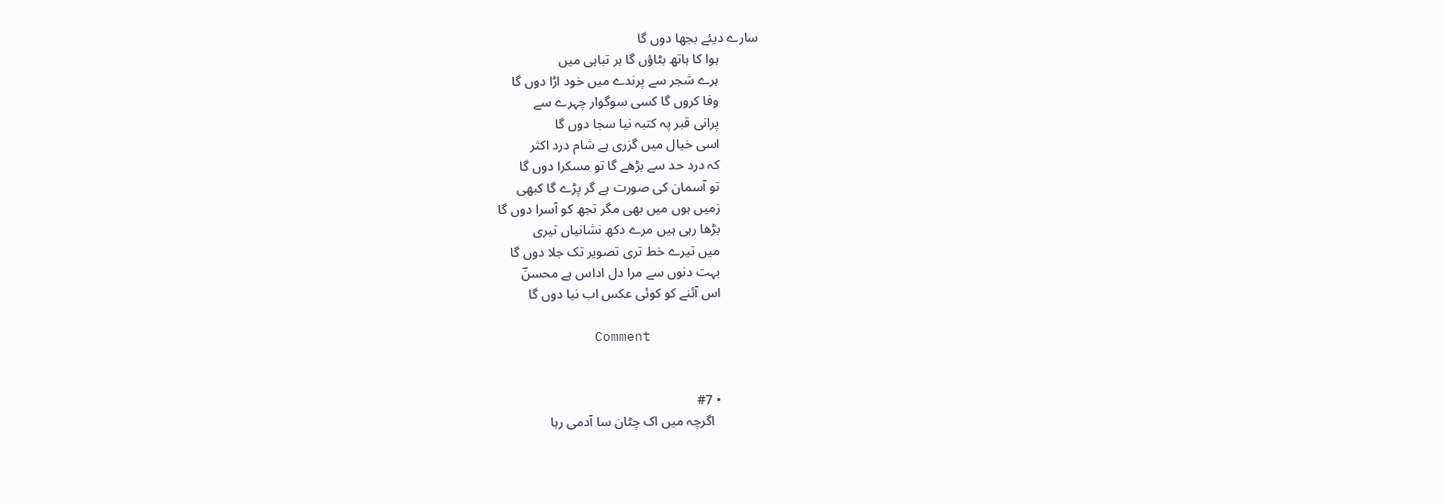سارے دیئے بجھا دوں گا
            ہوا کا ہاتھ بٹاؤں گا ہر تباہی میں
            ہرے شجر سے پرندے میں خود اڑا دوں گا
            وفا کروں گا کسی سوگوار چہرے سے
            پرانی قبر پہ کتبہ نیا سجا دوں گا
            اسی خیال میں گزری ہے شام درد اکثر
            کہ درد حد سے بڑھے گا تو مسکرا دوں گا
            تو آسمان کی صورت ہے گر پڑے گا کبھی
            زمیں ہوں میں بھی مگر تجھ کو آسرا دوں گا
            بڑھا رہی ہیں مرے دکھ نشانیاں تیری
            میں تیرے خط تری تصویر تک جلا دوں گا
            بہت دنوں سے مرا دل اداس ہے محسنؔ
            اس آئنے کو کوئی عکس اب نیا دوں گا

            Comment


            • #7
              اگرچہ میں اک چٹان سا آدمی رہا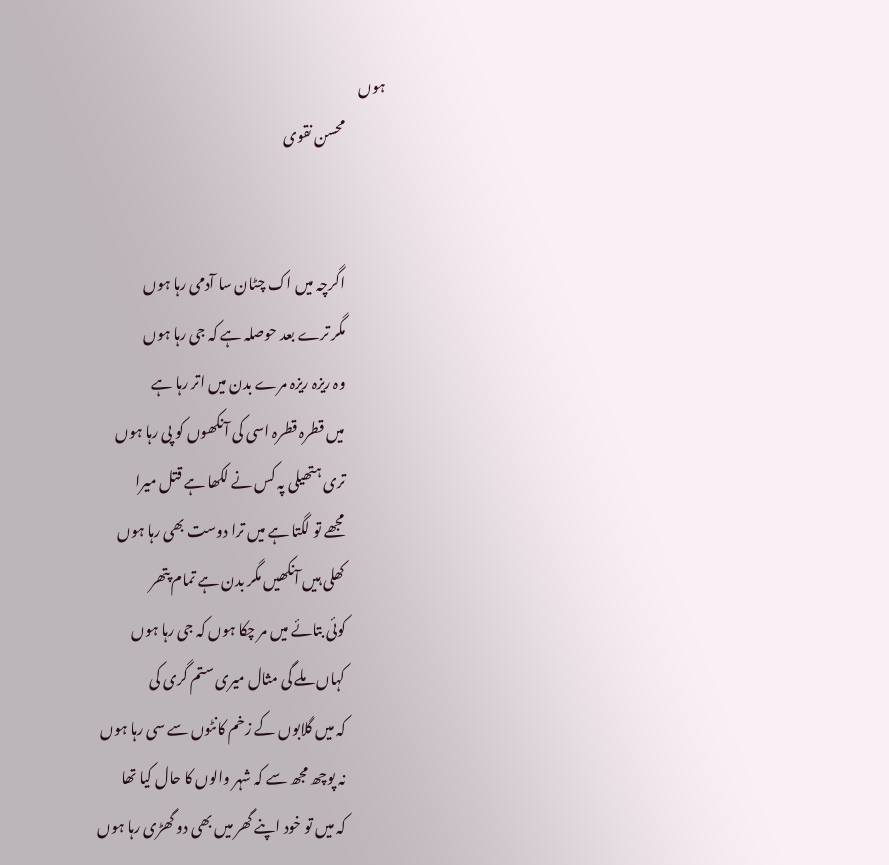ہوں
              محسن نقوی


              اگرچہ میں اک چٹان سا آدمی رہا ہوں
              مگر ترے بعد حوصلہ ہے کہ جی رہا ہوں
              وہ ریزہ ریزہ مرے بدن میں اتر رہا ہے
              میں قطرہ قطرہ اسی کی آنکھوں کو پی رہا ہوں
              تری ہتھیلی پہ کس نے لکھا ہے قتل میرا
              مجھے تو لگتا ہے میں ترا دوست بھی رہا ہوں
              کھلی ہیں آنکھیں مگر بدن ہے تمام پتھر
              کوئی بتائے میں مر چکا ہوں کہ جی رہا ہوں
              کہاں ملے گی مثال میری ستم گری کی
              کہ میں گلابوں کے زخم کانٹوں سے سی رہا ہوں
              نہ پوچھ مجھ سے کہ شہر والوں کا حال کیا تھا
              کہ میں تو خود اپنے گھر میں بھی دو گھڑی رہا ہوں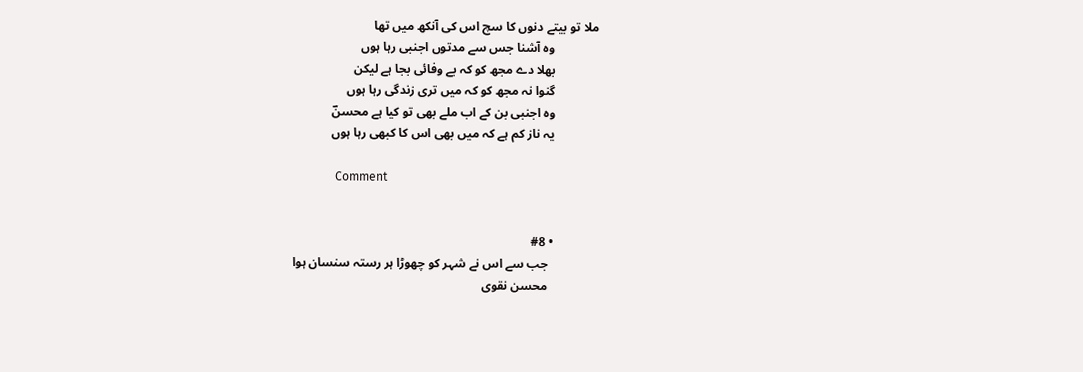ملا تو بیتے دنوں کا سچ اس کی آنکھ میں تھا
              وہ آشنا جس سے مدتوں اجنبی رہا ہوں
              بھلا دے مجھ کو کہ بے وفائی بجا ہے لیکن
              گنوا نہ مجھ کو کہ میں تری زندگی رہا ہوں
              وہ اجنبی بن کے اب ملے بھی تو کیا ہے محسنؔ
              یہ ناز کم ہے کہ میں بھی اس کا کبھی رہا ہوں

              Comment


              • #8
                جب سے اس نے شہر کو چھوڑا ہر رستہ سنسان ہوا
                محسن نقوی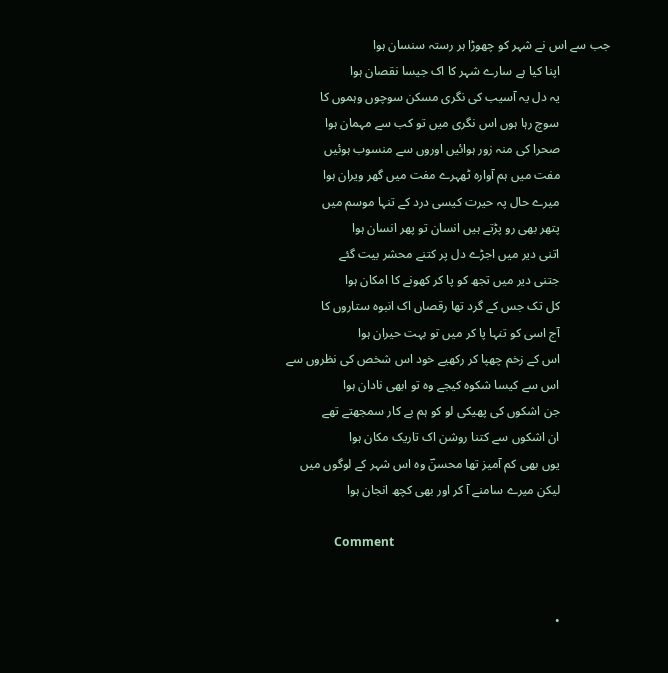جب سے اس نے شہر کو چھوڑا ہر رستہ سنسان ہوا
                اپنا کیا ہے سارے شہر کا اک جیسا نقصان ہوا
                یہ دل یہ آسیب کی نگری مسکن سوچوں وہموں کا
                سوچ رہا ہوں اس نگری میں تو کب سے مہمان ہوا
                صحرا کی منہ زور ہوائیں اوروں سے منسوب ہوئیں
                مفت میں ہم آوارہ ٹھہرے مفت میں گھر ویران ہوا
                میرے حال پہ حیرت کیسی درد کے تنہا موسم میں
                پتھر بھی رو پڑتے ہیں انسان تو پھر انسان ہوا
                اتنی دیر میں اجڑے دل پر کتنے محشر بیت گئے
                جتنی دیر میں تجھ کو پا کر کھونے کا امکان ہوا
                کل تک جس کے گرد تھا رقصاں اک انبوہ ستاروں کا
                آج اسی کو تنہا پا کر میں تو بہت حیران ہوا
                اس کے زخم چھپا کر رکھیے خود اس شخص کی نظروں سے
                اس سے کیسا شکوہ کیجے وہ تو ابھی نادان ہوا
                جن اشکوں کی پھیکی لو کو ہم بے کار سمجھتے تھے
                ان اشکوں سے کتنا روشن اک تاریک مکان ہوا
                یوں بھی کم آمیز تھا محسنؔ وہ اس شہر کے لوگوں میں
                لیکن میرے سامنے آ کر اور بھی کچھ انجان ہوا

                Comment


                •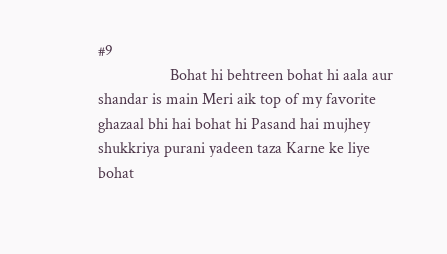#9
                  Bohat hi behtreen bohat hi aala aur shandar is main Meri aik top of my favorite ghazaal bhi hai bohat hi Pasand hai mujhey shukkriya purani yadeen taza Karne ke liye bohat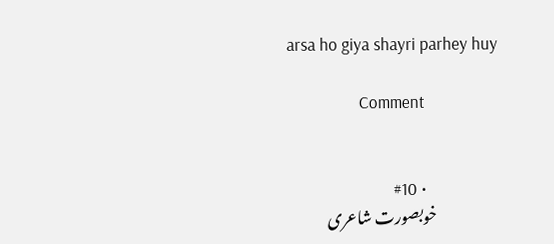arsa ho giya shayri parhey huy

                  Comment


                  • #10
                    خوبصورت شاعری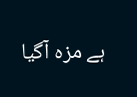ہے مزہ آگیا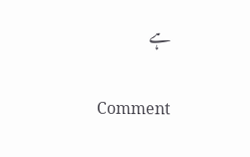ہے

                    Comment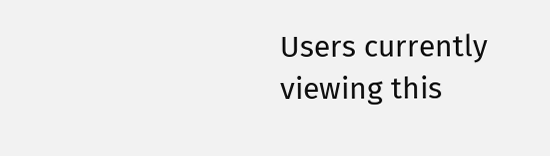Users currently viewing this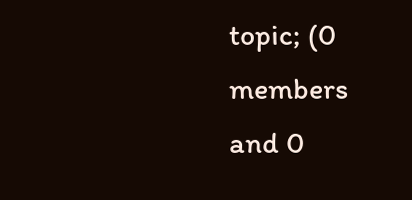topic; (0 members and 0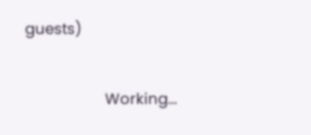guests)

                    Working...